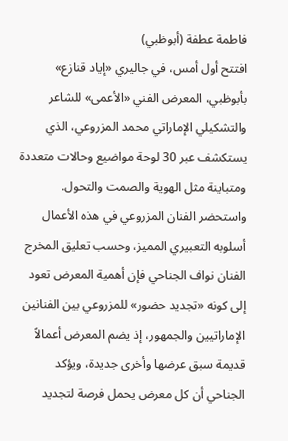فاطمة عطفة (أبوظبي)
افتتح أول أمس، في جاليري «إياد قنازع» بأبوظبي، المعرض الفني «الأعمى» للشاعر والتشكيلي الإماراتي محمد المزروعي، الذي يستكشف عبر 30 لوحة مواضيع وحالات متعددة ومتباينة مثل الهوية والصمت والتحول. واستحضر الفنان المزروعي في هذه الأعمال أسلوبه التعبيري المميز، وحسب تعليق المخرج الفنان نواف الجناحي فإن أهمية المعرض تعود إلى كونه «تجديد حضور» للمزروعي بين الفنانين الإماراتيين والجمهور، إذ يضم المعرض أعمالاً قديمة سبق عرضها وأخرى جديدة، ويؤكد الجناحي أن كل معرض يحمل فرصة لتجديد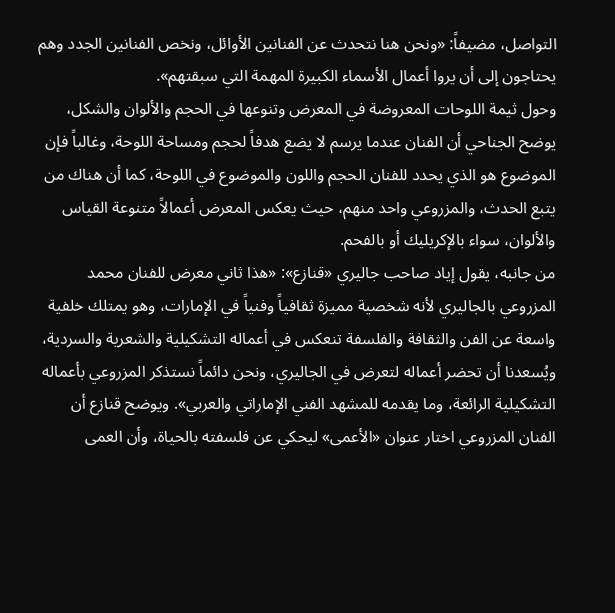التواصل، مضيفاً: «ونحن هنا نتحدث عن الفنانين الأوائل، ونخص الفنانين الجدد وهم يحتاجون إلى أن يروا أعمال الأسماء الكبيرة المهمة التي سبقتهم».
وحول ثيمة اللوحات المعروضة في المعرض وتنوعها في الحجم والألوان والشكل، يوضح الجناحي أن الفنان عندما يرسم لا يضع هدفاً لحجم ومساحة اللوحة، وغالباً فإن الموضوع هو الذي يحدد للفنان الحجم واللون والموضوع في اللوحة، كما أن هناك من يتبع الحدث، والمزروعي واحد منهم، حيث يعكس المعرض أعمالاً متنوعة القياس والألوان، سواء بالإكريليك أو بالفحم.
من جانبه، يقول إياد صاحب جاليري «قنازع»: «هذا ثاني معرض للفنان محمد المزروعي بالجاليري لأنه شخصية مميزة ثقافياً وفنياً في الإمارات، وهو يمتلك خلفية واسعة عن الفن والثقافة والفلسفة تنعكس في أعماله التشكيلية والشعرية والسردية، ويُسعدنا أن تحضر أعماله لتعرض في الجاليري، ونحن دائماً نستذكر المزروعي بأعماله التشكيلية الرائعة، وما يقدمه للمشهد الفني الإماراتي والعربي». ويوضح قنازع أن الفنان المزروعي اختار عنوان «الأعمى» ليحكي عن فلسفته بالحياة، وأن العمى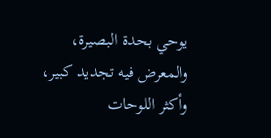يوحي بحدة البصيرة، والمعرض فيه تجديد كبير، وأكثر اللوحات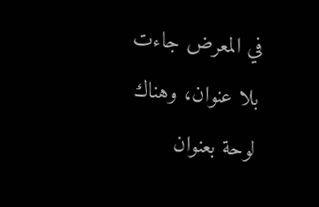في المعرض جاءت بلا عنوان، وهناك لوحة بعنوان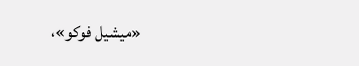«ميشيل فوكو»،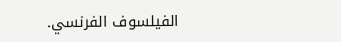الفيلسوف الفرنسي.